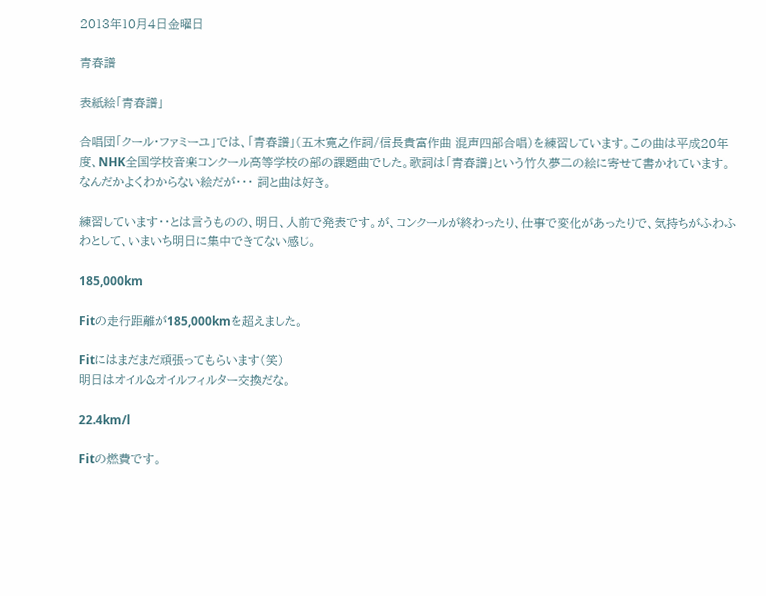2013年10月4日金曜日

青春譜

表紙絵「青春譜」

合唱団「クール・ファミーユ」では、「青春譜」(五木寛之作詞/信長貴富作曲 混声四部合唱)を練習しています。この曲は平成20年度、NHK全国学校音楽コンクール高等学校の部の課題曲でした。歌詞は「青春譜」という竹久夢二の絵に寄せて書かれています。
なんだかよくわからない絵だが・・・ 詞と曲は好き。

練習しています・・とは言うものの、明日、人前で発表です。が、コンクールが終わったり、仕事で変化があったりで、気持ちがふわふわとして、いまいち明日に集中できてない感じ。

185,000km

Fitの走行距離が185,000kmを超えました。

Fitにはまだまだ頑張ってもらいます(笑)
明日はオイル&オイルフィルター交換だな。

22.4km/l

Fitの燃費です。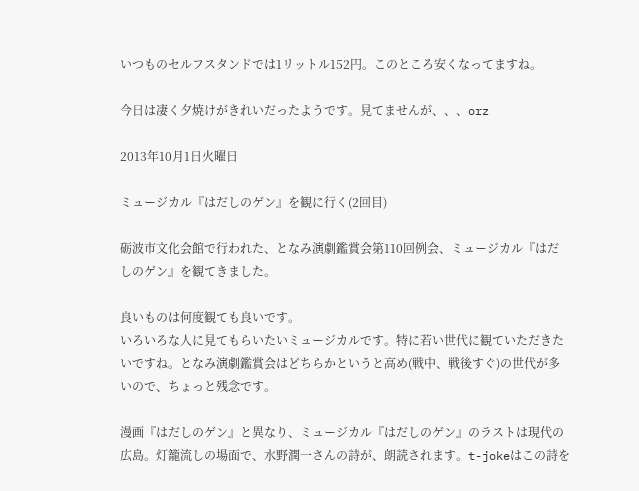いつものセルフスタンドでは1リットル152円。このところ安くなってますね。

今日は凄く夕焼けがきれいだったようです。見てませんが、、、orz

2013年10月1日火曜日

ミュージカル『はだしのゲン』を観に行く(2回目)

砺波市文化会館で行われた、となみ演劇鑑賞会第110回例会、ミュージカル『はだしのゲン』を観てきました。

良いものは何度観ても良いです。
いろいろな人に見てもらいたいミュージカルです。特に若い世代に観ていただきたいですね。となみ演劇鑑賞会はどちらかというと高め(戦中、戦後すぐ)の世代が多いので、ちょっと残念です。

漫画『はだしのゲン』と異なり、ミュージカル『はだしのゲン』のラストは現代の広島。灯籠流しの場面で、水野潤一さんの詩が、朗読されます。t-jokeはこの詩を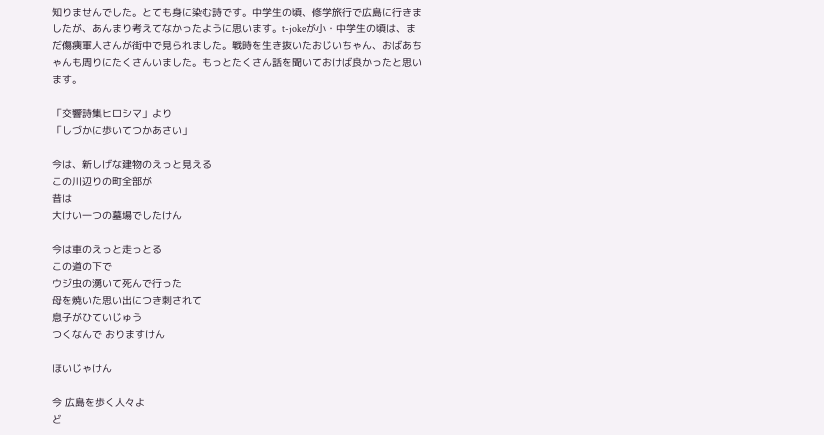知りませんでした。とても身に染む詩です。中学生の頃、修学旅行で広島に行きましたが、あんまり考えてなかったように思います。t-jokeが小・中学生の頃は、まだ傷痍軍人さんが街中で見られました。戦時を生き抜いたおじいちゃん、おばあちゃんも周りにたくさんいました。もっとたくさん話を聞いておけば良かったと思います。

「交響詩集ヒロシマ」より
「しづかに歩いてつかあさい」

今は、新しげな建物のえっと見える
この川辺りの町全部が
昔は
大けい一つの墓場でしたけん

今は車のえっと走っとる
この道の下で
ウジ虫の湧いて死んで行った
母を焼いた思い出につき刺されて
息子がひていじゅう
つくなんで おりますけん

ほいじゃけん

今 広島を歩く人々よ
ど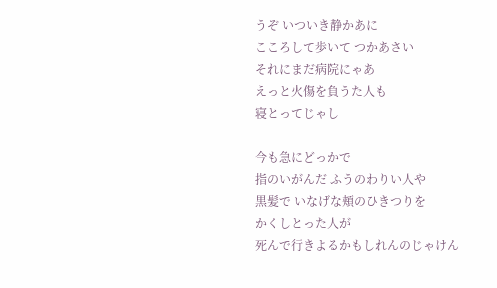うぞ いついき静かあに
こころして歩いて つかあさい
それにまだ病院にゃあ
えっと火傷を負うた人も
寝とってじゃし

今も急にどっかで
指のいがんだ ふうのわりい人や
黒髪で いなげな頬のひきつりを
かくしとった人が
死んで行きよるかもしれんのじゃけん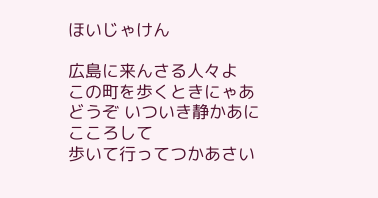ほいじゃけん

広島に来んさる人々よ
この町を歩くときにゃあ
どうぞ いついき静かあに
こころして
歩いて行ってつかあさい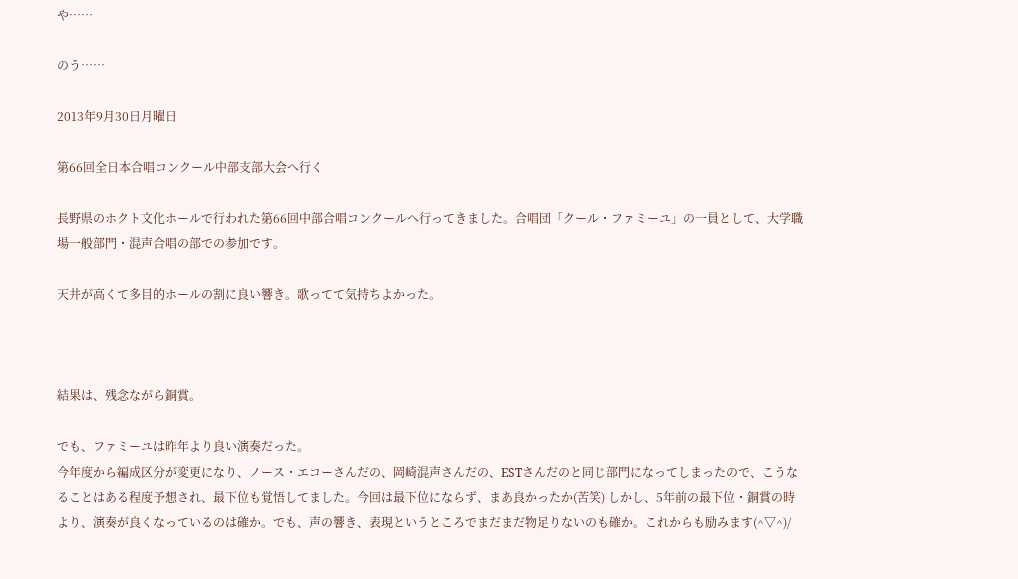や……

のう……

2013年9月30日月曜日

第66回全日本合唱コンクール中部支部大会へ行く

長野県のホクト文化ホールで行われた第66回中部合唱コンクールへ行ってきました。合唱団「クール・ファミーユ」の一員として、大学職場一般部門・混声合唱の部での参加です。

天井が高くて多目的ホールの割に良い響き。歌ってて気持ちよかった。



結果は、残念ながら銅賞。

でも、ファミーユは昨年より良い演奏だった。
今年度から編成区分が変更になり、ノース・エコーさんだの、岡崎混声さんだの、ESTさんだのと同じ部門になってしまったので、こうなることはある程度予想され、最下位も覚悟してました。今回は最下位にならず、まあ良かったか(苦笑) しかし、5年前の最下位・銅賞の時より、演奏が良くなっているのは確か。でも、声の響き、表現というところでまだまだ物足りないのも確か。これからも励みます(^▽^)/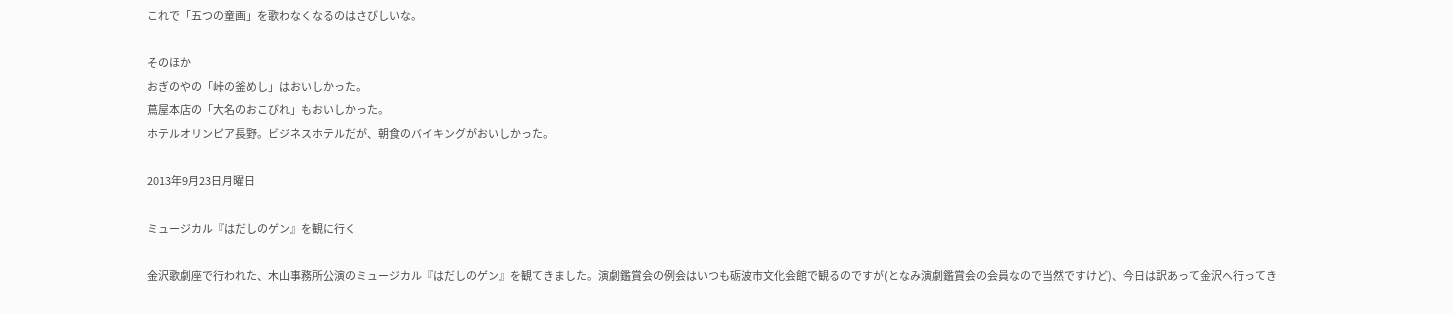これで「五つの童画」を歌わなくなるのはさびしいな。

そのほか
おぎのやの「峠の釜めし」はおいしかった。
蔦屋本店の「大名のおこびれ」もおいしかった。
ホテルオリンピア長野。ビジネスホテルだが、朝食のバイキングがおいしかった。

2013年9月23日月曜日

ミュージカル『はだしのゲン』を観に行く

金沢歌劇座で行われた、木山事務所公演のミュージカル『はだしのゲン』を観てきました。演劇鑑賞会の例会はいつも砺波市文化会館で観るのですが(となみ演劇鑑賞会の会員なので当然ですけど)、今日は訳あって金沢へ行ってき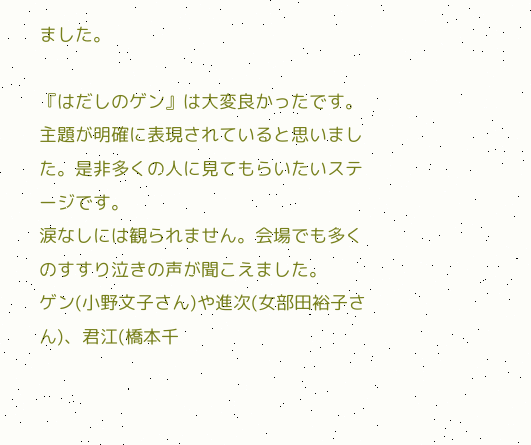ました。

『はだしのゲン』は大変良かったです。主題が明確に表現されていると思いました。是非多くの人に見てもらいたいステージです。
涙なしには観られません。会場でも多くのすすり泣きの声が聞こえました。
ゲン(小野文子さん)や進次(女部田裕子さん)、君江(橋本千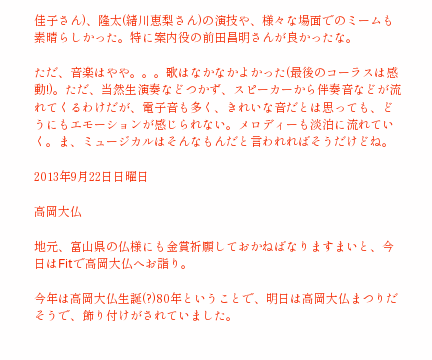佳子さん)、隆太(緖川恵梨さん)の演技や、様々な場面でのミームも素晴らしかった。特に案内役の前田昌明さんが良かったな。

ただ、音楽はやや。。。歌はなかなかよかった(最後のコーラスは感動!)。ただ、当然生演奏などつかず、スピーカーから伴奏音などが流れてくるわけだが、電子音も多く、きれいな音だとは思っても、どうにもエモーションが感じられない。メロディーも淡泊に流れていく。ま、ミュージカルはそんなもんだと言われればそうだけどね。

2013年9月22日日曜日

高岡大仏

地元、富山県の仏様にも金賞祈願しておかねばなりますまいと、今日はFitで高岡大仏へお詣り。

今年は高岡大仏生誕(?)80年ということで、明日は高岡大仏まつりだそうで、飾り付けがされていました。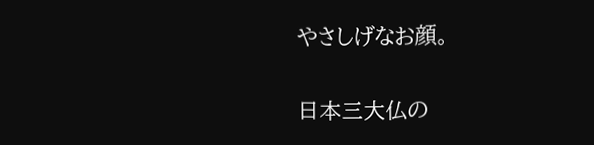やさしげなお顔。

日本三大仏の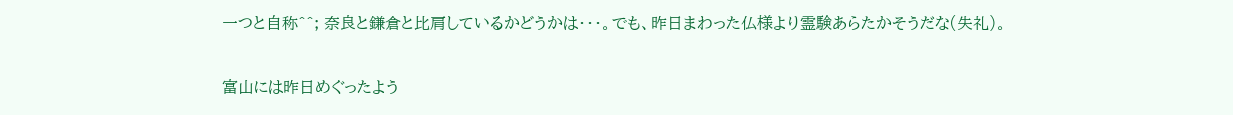一つと自称^^; 奈良と鎌倉と比肩しているかどうかは・・・。でも、昨日まわった仏様より霊験あらたかそうだな(失礼)。

富山には昨日めぐったよう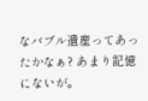なバブル遺産ってあったかなぁ? あまり記憶にないが。